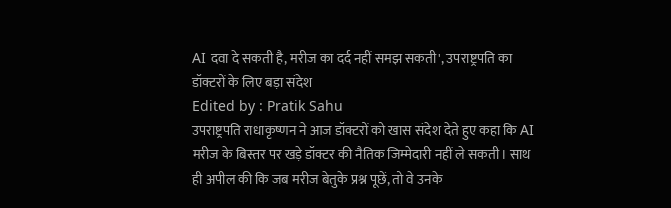AI दवा दे सकती है, मरीज का दर्द नहीं समझ सकती', उपराष्ट्रपति का डॉक्टरों के लिए बड़ा संदेश
Edited by : Pratik Sahu
उपराष्ट्रपति राधाकृष्णन ने आज डॉक्टरों को खास संदेश देते हुए कहा कि AI मरीज के बिस्तर पर खड़े डॉक्टर की नैतिक जिम्मेदारी नहीं ले सकती। साथ ही अपील की कि जब मरीज बेतुके प्रश्न पूछें, तो वे उनके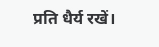प्रति धैर्य रखें।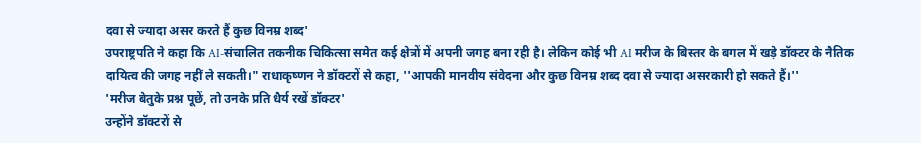दवा से ज्यादा असर करते हैं कुछ विनम्र शब्द'
उपराष्ट्रपति ने कहा कि AI-संचालित तकनीक चिकित्सा समेत कई क्षेत्रों में अपनी जगह बना रही है। लेकिन कोई भी AI मरीज के बिस्तर के बगल में खड़े डॉक्टर के नैतिक दायित्व की जगह नहीं ले सकती।" राधाकृष्णन ने डॉक्टरों से कहा, ''आपकी मानवीय संवेदना और कुछ विनम्र शब्द दवा से ज्यादा असरकारी हो सकते हैं।''
'मरीज बेतुके प्रश्न पूछें, तो उनके प्रति धैर्य रखें डॉक्टर'
उन्होंने डॉक्टरों से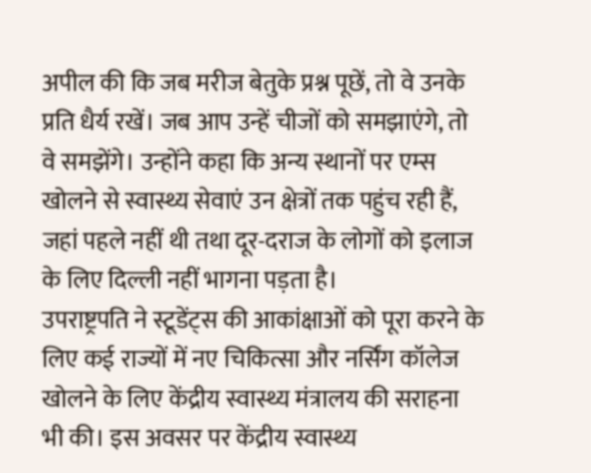अपील की कि जब मरीज बेतुके प्रश्न पूछें, तो वे उनके प्रति धैर्य रखें। जब आप उन्हें चीजों को समझाएंगे, तो वे समझेंगे। उन्होंने कहा कि अन्य स्थानों पर एम्स खोलने से स्वास्थ्य सेवाएं उन क्षेत्रों तक पहुंच रही हैं, जहां पहले नहीं थी तथा दूर-दराज के लोगों को इलाज के लिए दिल्ली नहीं भागना पड़ता है।
उपराष्ट्रपति ने स्टूडेंट्स की आकांक्षाओं को पूरा करने के लिए कई राज्यों में नए चिकित्सा और नर्सिंग कॉलेज खोलने के लिए केंद्रीय स्वास्थ्य मंत्रालय की सराहना भी की। इस अवसर पर केंद्रीय स्वास्थ्य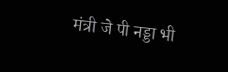मंत्री जे पी नड्डा भी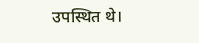उपस्थित थे।